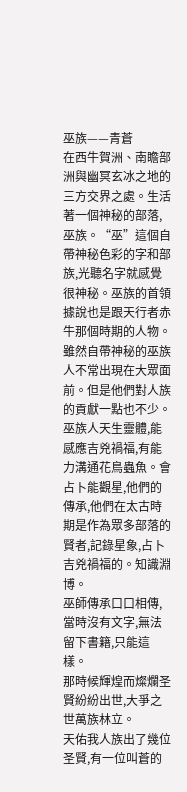巫族——青蒼
在西牛賀洲、南瞻部洲與幽冥玄冰之地的三方交界之處。生活著一個神秘的部落,巫族。“巫”這個自帶神秘色彩的字和部族,光聽名字就感覺很神秘。巫族的首領據說也是跟天行者赤牛那個時期的人物。
雖然自帶神秘的巫族人不常出現在大眾面前。但是他們對人族的貢獻一點也不少。
巫族人天生靈體,能感應吉兇禍福,有能力溝通花鳥蟲魚。會占卜能觀星,他們的傳承,他們在太古時期是作為眾多部落的賢者,記錄星象,占卜吉兇禍福的。知識淵博。
巫師傳承口口相傳,當時沒有文字,無法留下書籍,只能這樣。
那時候輝煌而燦爛圣賢紛紛出世,大爭之世萬族林立。
天佑我人族出了幾位圣賢,有一位叫蒼的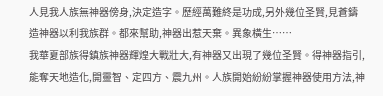人見我人族無神器傍身,決定造字。歷經萬難終是功成,另外幾位圣賢,見蒼鑄造神器以利我族群。都來幫助,神器出惹天棄。異象橫生……
我華夏部族得鎮族神器輝煌大戰壯大,有神器又出現了幾位圣賢。得神器指引,能奪天地造化,開靈智、定四方、震九州。人族開始紛紛掌握神器使用方法,神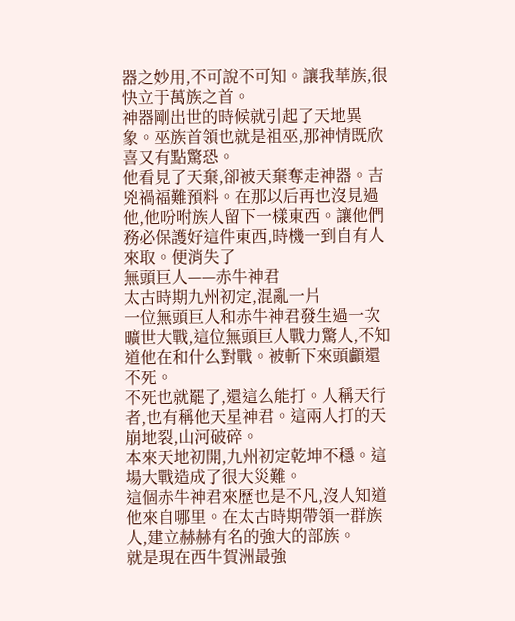器之妙用,不可說不可知。讓我華族,很快立于萬族之首。
神器剛出世的時候就引起了天地異象。巫族首領也就是祖巫,那神情既欣喜又有點驚恐。
他看見了天棄,卻被天棄奪走神器。吉兇禍福難預料。在那以后再也沒見過他,他吩咐族人留下一樣東西。讓他們務必保護好這件東西,時機一到自有人來取。便消失了
無頭巨人——赤牛神君
太古時期九州初定,混亂一片
一位無頭巨人和赤牛神君發生過一次曠世大戰,這位無頭巨人戰力驚人,不知道他在和什么對戰。被斬下來頭顱還不死。
不死也就罷了,還這么能打。人稱天行者,也有稱他天星神君。這兩人打的天崩地裂,山河破碎。
本來天地初開,九州初定乾坤不穩。這場大戰造成了很大災難。
這個赤牛神君來歷也是不凡,沒人知道他來自哪里。在太古時期帶領一群族人,建立赫赫有名的強大的部族。
就是現在西牛賀洲最強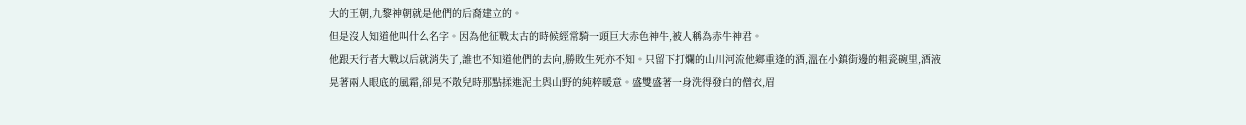大的王朝,九黎神朝就是他們的后裔建立的。
但是沒人知道他叫什么名字。因為他征戰太古的時候經常騎一頭巨大赤色神牛,被人稱為赤牛神君。
他跟天行者大戰以后就消失了,誰也不知道他們的去向,勝敗生死亦不知。只留下打爛的山川河流他鄉重逢的酒,溫在小鎮街邊的粗瓷碗里,酒液晃著兩人眼底的風霜,卻晃不散兒時那點揉進泥土與山野的純粹暖意。盛雙盛著一身洗得發白的僧衣,眉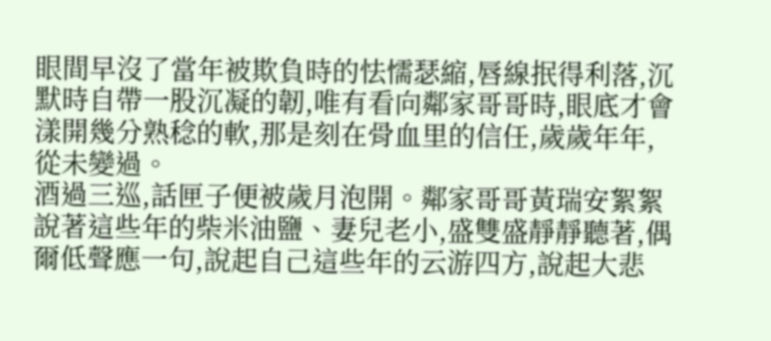眼間早沒了當年被欺負時的怯懦瑟縮,唇線抿得利落,沉默時自帶一股沉凝的韌,唯有看向鄰家哥哥時,眼底才會漾開幾分熟稔的軟,那是刻在骨血里的信任,歲歲年年,從未變過。
酒過三巡,話匣子便被歲月泡開。鄰家哥哥黃瑞安絮絮說著這些年的柴米油鹽、妻兒老小,盛雙盛靜靜聽著,偶爾低聲應一句,說起自己這些年的云游四方,說起大悲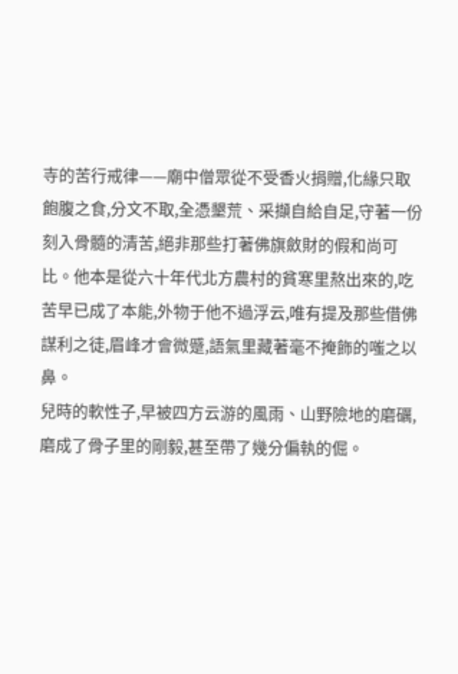寺的苦行戒律——廟中僧眾從不受香火捐贈,化緣只取飽腹之食,分文不取,全憑墾荒、采擷自給自足,守著一份刻入骨髓的清苦,絕非那些打著佛旗斂財的假和尚可比。他本是從六十年代北方農村的貧寒里熬出來的,吃苦早已成了本能,外物于他不過浮云,唯有提及那些借佛謀利之徒,眉峰才會微蹙,語氣里藏著毫不掩飾的嗤之以鼻。
兒時的軟性子,早被四方云游的風雨、山野險地的磨礪,磨成了骨子里的剛毅,甚至帶了幾分偏執的倔。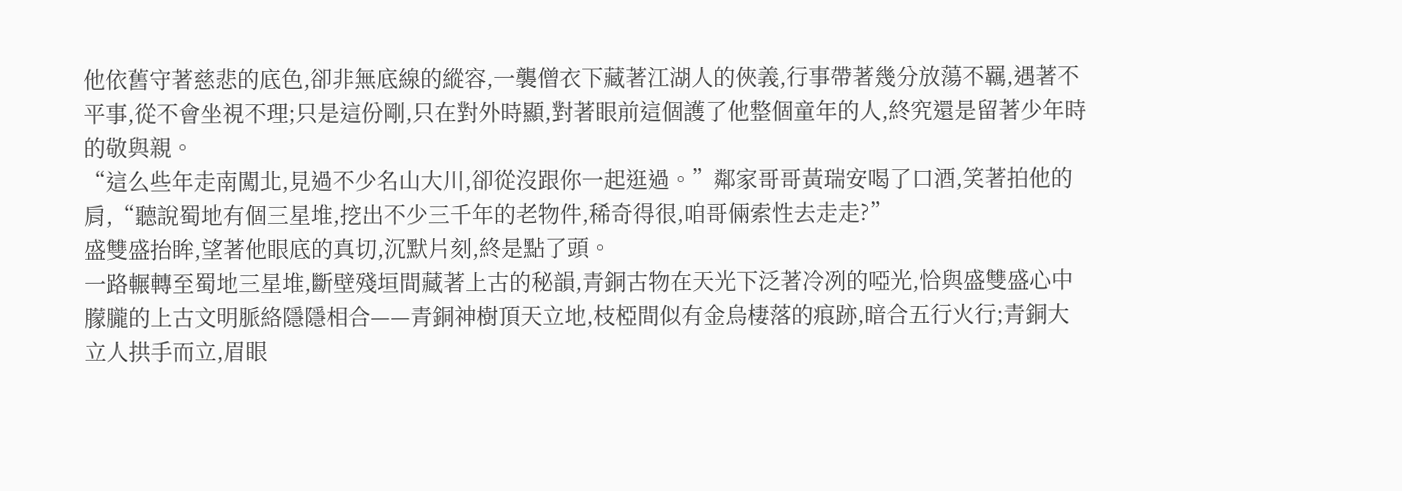他依舊守著慈悲的底色,卻非無底線的縱容,一襲僧衣下藏著江湖人的俠義,行事帶著幾分放蕩不羈,遇著不平事,從不會坐視不理;只是這份剛,只在對外時顯,對著眼前這個護了他整個童年的人,終究還是留著少年時的敬與親。
“這么些年走南闖北,見過不少名山大川,卻從沒跟你一起逛過。”鄰家哥哥黃瑞安喝了口酒,笑著拍他的肩,“聽說蜀地有個三星堆,挖出不少三千年的老物件,稀奇得很,咱哥倆索性去走走?”
盛雙盛抬眸,望著他眼底的真切,沉默片刻,終是點了頭。
一路輾轉至蜀地三星堆,斷壁殘垣間藏著上古的秘韻,青銅古物在天光下泛著冷冽的啞光,恰與盛雙盛心中朦朧的上古文明脈絡隱隱相合——青銅神樹頂天立地,枝椏間似有金烏棲落的痕跡,暗合五行火行;青銅大立人拱手而立,眉眼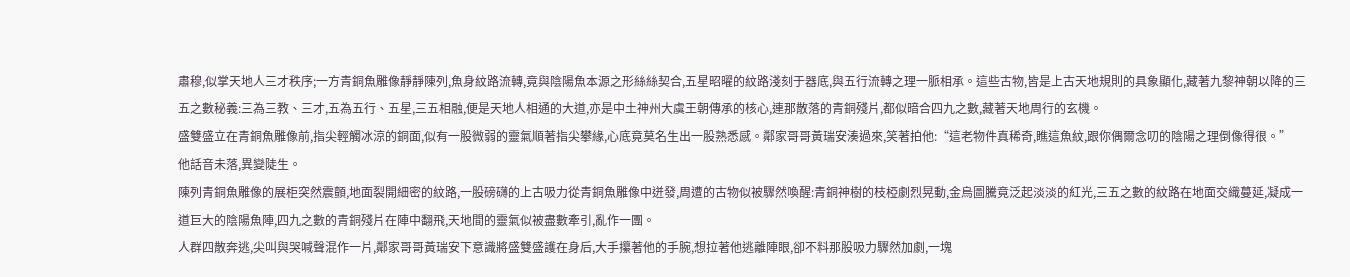肅穆,似掌天地人三才秩序;一方青銅魚雕像靜靜陳列,魚身紋路流轉,竟與陰陽魚本源之形絲絲契合,五星昭曜的紋路淺刻于器底,與五行流轉之理一脈相承。這些古物,皆是上古天地規則的具象顯化,藏著九黎神朝以降的三五之數秘義:三為三教、三才,五為五行、五星,三五相融,便是天地人相通的大道,亦是中土神州大虞王朝傳承的核心,連那散落的青銅殘片,都似暗合四九之數,藏著天地周行的玄機。
盛雙盛立在青銅魚雕像前,指尖輕觸冰涼的銅面,似有一股微弱的靈氣順著指尖攀緣,心底竟莫名生出一股熟悉感。鄰家哥哥黃瑞安湊過來,笑著拍他:“這老物件真稀奇,瞧這魚紋,跟你偶爾念叨的陰陽之理倒像得很。”
他話音未落,異變陡生。
陳列青銅魚雕像的展柜突然震顫,地面裂開細密的紋路,一股磅礴的上古吸力從青銅魚雕像中迸發,周遭的古物似被驟然喚醒:青銅神樹的枝椏劇烈晃動,金烏圖騰竟泛起淡淡的紅光,三五之數的紋路在地面交織蔓延,凝成一道巨大的陰陽魚陣,四九之數的青銅殘片在陣中翻飛,天地間的靈氣似被盡數牽引,亂作一團。
人群四散奔逃,尖叫與哭喊聲混作一片,鄰家哥哥黃瑞安下意識將盛雙盛護在身后,大手攥著他的手腕,想拉著他逃離陣眼,卻不料那股吸力驟然加劇,一塊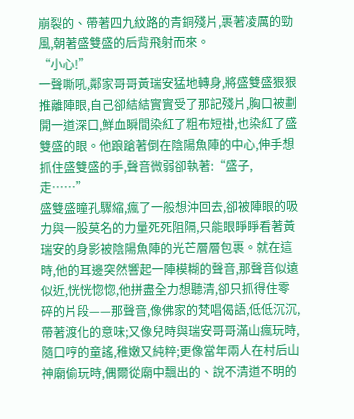崩裂的、帶著四九紋路的青銅殘片,裹著凌厲的勁風,朝著盛雙盛的后背飛射而來。
“小心!”
一聲嘶吼,鄰家哥哥黃瑞安猛地轉身,將盛雙盛狠狠推離陣眼,自己卻結結實實受了那記殘片,胸口被劃開一道深口,鮮血瞬間染紅了粗布短褂,也染紅了盛雙盛的眼。他踉蹌著倒在陰陽魚陣的中心,伸手想抓住盛雙盛的手,聲音微弱卻執著:“盛子,走……”
盛雙盛瞳孔驟縮,瘋了一般想沖回去,卻被陣眼的吸力與一股莫名的力量死死阻隔,只能眼睜睜看著黃瑞安的身影被陰陽魚陣的光芒層層包裹。就在這時,他的耳邊突然響起一陣模糊的聲音,那聲音似遠似近,恍恍惚惚,他拼盡全力想聽清,卻只抓得住零碎的片段——那聲音,像佛家的梵唱偈語,低低沉沉,帶著渡化的意味;又像兒時與瑞安哥哥滿山瘋玩時,隨口哼的童謠,稚嫩又純粹;更像當年兩人在村后山神廟偷玩時,偶爾從廟中飄出的、說不清道不明的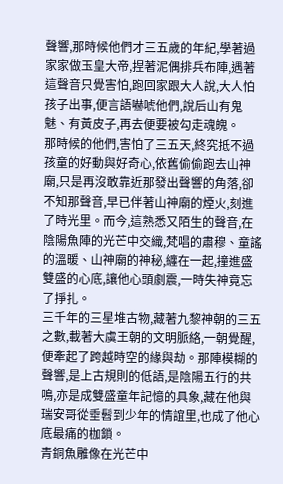聲響,那時候他們才三五歲的年紀,學著過家家做玉皇大帝,捏著泥偶排兵布陣,遇著這聲音只覺害怕,跑回家跟大人說,大人怕孩子出事,便言語嚇唬他們,說后山有鬼魅、有黃皮子,再去便要被勾走魂魄。
那時候的他們,害怕了三五天,終究抵不過孩童的好動與好奇心,依舊偷偷跑去山神廟,只是再沒敢靠近那發出聲響的角落,卻不知那聲音,早已伴著山神廟的煙火,刻進了時光里。而今,這熟悉又陌生的聲音,在陰陽魚陣的光芒中交織,梵唱的肅穆、童謠的溫暖、山神廟的神秘,纏在一起,撞進盛雙盛的心底,讓他心頭劇震,一時失神竟忘了掙扎。
三千年的三星堆古物,藏著九黎神朝的三五之數,載著大虞王朝的文明脈絡,一朝覺醒,便牽起了跨越時空的緣與劫。那陣模糊的聲響,是上古規則的低語,是陰陽五行的共鳴,亦是成雙盛童年記憶的具象,藏在他與瑞安哥從垂髫到少年的情誼里,也成了他心底最痛的枷鎖。
青銅魚雕像在光芒中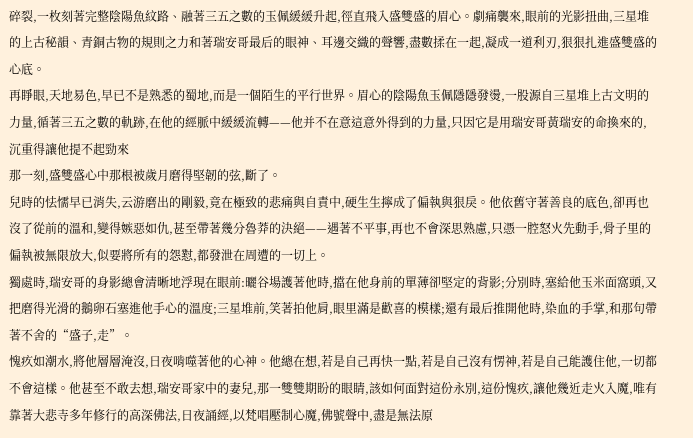碎裂,一枚刻著完整陰陽魚紋路、融著三五之數的玉佩緩緩升起,徑直飛入盛雙盛的眉心。劇痛襲來,眼前的光影扭曲,三星堆的上古秘韻、青銅古物的規則之力和著瑞安哥最后的眼神、耳邊交織的聲響,盡數揉在一起,凝成一道利刃,狠狠扎進盛雙盛的心底。
再睜眼,天地易色,早已不是熟悉的蜀地,而是一個陌生的平行世界。眉心的陰陽魚玉佩隱隱發燙,一股源自三星堆上古文明的力量,循著三五之數的軌跡,在他的經脈中緩緩流轉——他并不在意這意外得到的力量,只因它是用瑞安哥黃瑞安的命換來的,沉重得讓他提不起勁來
那一刻,盛雙盛心中那根被歲月磨得堅韌的弦,斷了。
兒時的怯懦早已消失,云游磨出的剛毅,竟在極致的悲痛與自責中,硬生生擰成了偏執與狠戾。他依舊守著善良的底色,卻再也沒了從前的溫和,變得嫉惡如仇,甚至帶著幾分魯莽的決絕——遇著不平事,再也不會深思熟慮,只憑一腔怒火先動手,骨子里的偏執被無限放大,似要將所有的怨懟,都發泄在周遭的一切上。
獨處時,瑞安哥的身影總會清晰地浮現在眼前:曬谷場護著他時,擋在他身前的單薄卻堅定的背影;分別時,塞給他玉米面窩頭,又把磨得光滑的鵝卵石塞進他手心的溫度;三星堆前,笑著拍他肩,眼里滿是歡喜的模樣;還有最后推開他時,染血的手掌,和那句帶著不舍的“盛子,走”。
愧疚如潮水,將他層層淹沒,日夜啃噬著他的心神。他總在想,若是自己再快一點,若是自己沒有愣神,若是自己能護住他,一切都不會這樣。他甚至不敢去想,瑞安哥家中的妻兒,那一雙雙期盼的眼睛,該如何面對這份永別,這份愧疚,讓他幾近走火入魔,唯有靠著大悲寺多年修行的高深佛法,日夜誦經,以梵唱壓制心魔,佛號聲中,盡是無法原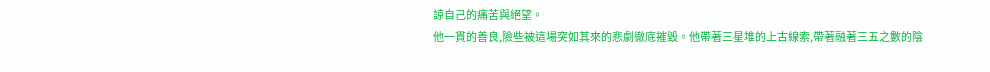諒自己的痛苦與絕望。
他一貫的善良,險些被這場突如其來的悲劇徹底摧毀。他帶著三星堆的上古線索,帶著融著三五之數的陰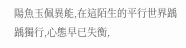陽魚玉佩異能,在這陌生的平行世界踽踽獨行,心態早已失衡,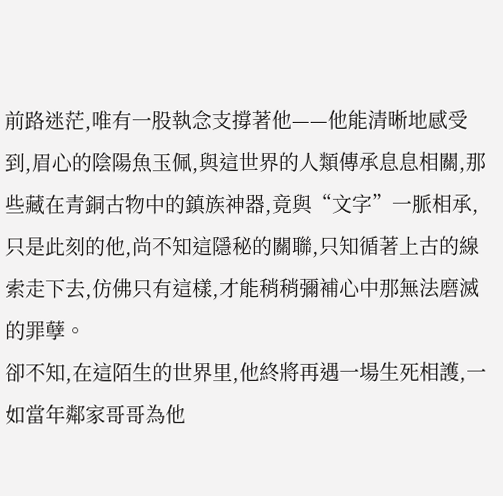前路迷茫,唯有一股執念支撐著他——他能清晰地感受到,眉心的陰陽魚玉佩,與這世界的人類傳承息息相關,那些藏在青銅古物中的鎮族神器,竟與“文字”一脈相承,只是此刻的他,尚不知這隱秘的關聯,只知循著上古的線索走下去,仿佛只有這樣,才能稍稍彌補心中那無法磨滅的罪孽。
卻不知,在這陌生的世界里,他終將再遇一場生死相護,一如當年鄰家哥哥為他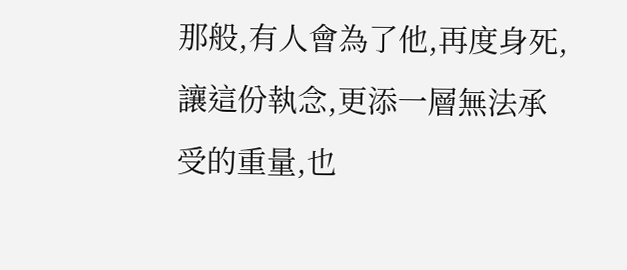那般,有人會為了他,再度身死,讓這份執念,更添一層無法承受的重量,也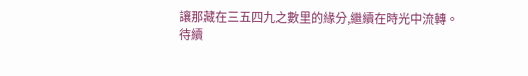讓那藏在三五四九之數里的緣分,繼續在時光中流轉。
待續